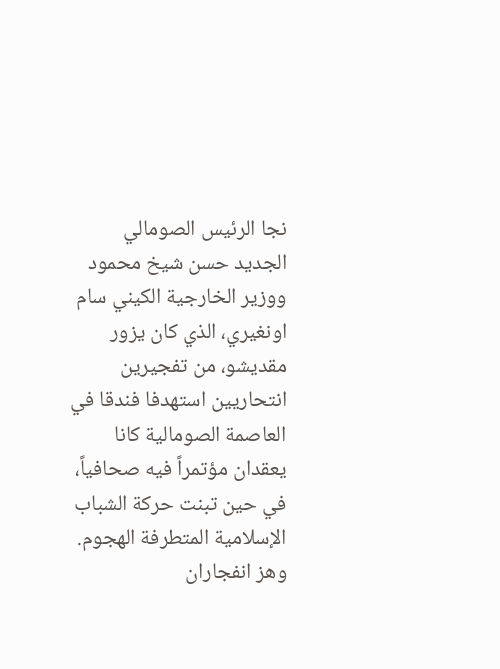نجا الرئيس الصومالي الجديد حسن شيخ محمود ووزير الخارجية الكيني سام اونغيري، الذي كان يزور مقديشو، من تفجيرين انتحاريين استهدفا فندقا في العاصمة الصومالية كانا يعقدان مؤتمراً فيه صحافياً، في حين تبنت حركة الشباب الإسلامية المتطرفة الهجوم.
وهز انفجاران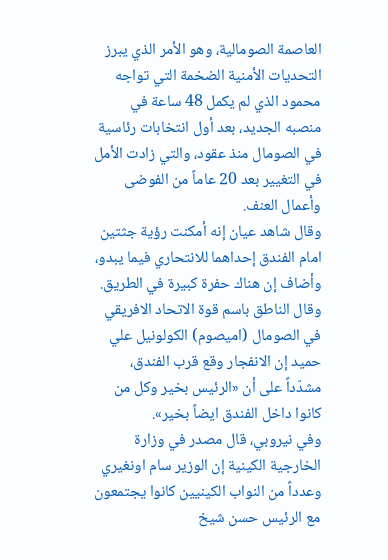العاصمة الصومالية، وهو الأمر الذي يبرز التحديات الأمنية الضخمة التي تواجه محمود الذي لم يكمل 48 ساعة في منصبه الجديد، بعد أول انتخابات رئاسية في الصومال منذ عقود، والتي زادت الأمل في التغيير بعد 20 عاماً من الفوضى وأعمال العنف.
وقال شاهد عيان إنه أمكنت رؤية جثتين امام الفندق إحداهما للانتحاري فيما يبدو، وأضاف إن هناك حفرة كبيرة في الطريق.
وقال الناطق باسم قوة الاتحاد الافريقي في الصومال (اميصوم) الكولونيل علي حميد إن الانفجار وقع قرب الفندق، مشدّداً على أن «الرئيس بخير وكل من كانوا داخل الفندق ايضاً بخير».
وفي نيروبي، قال مصدر في وزارة الخارجية الكينية إن الوزير سام اونغيري وعدداً من النواب الكينيين كانوا يجتمعون مع الرئيس حسن شيخ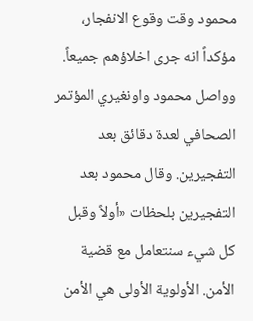محمود وقت وقوع الانفجار، مؤكداً انه جرى اخلاؤهم جميعاً. وواصل محمود واونغيري المؤتمر الصحافي لعدة دقائق بعد التفجيرين. وقال محمود بعد التفجيرين بلحظات «أولاً وقبل كل شيء سنتعامل مع قضية الأمن. الأولوية الأولى هي الأمن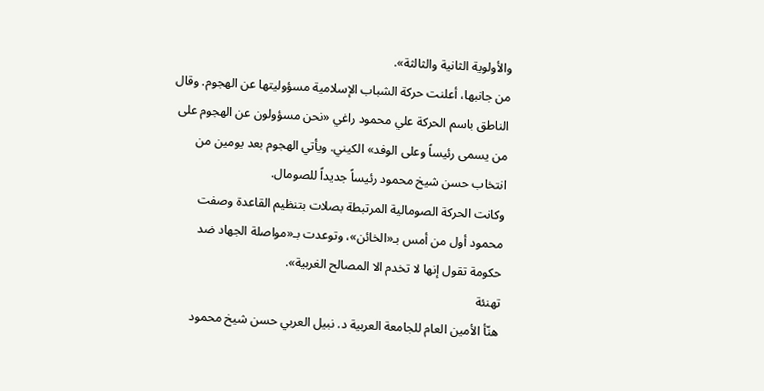والأولوية الثانية والثالثة».
من جانبها، أعلنت حركة الشباب الإسلامية مسؤوليتها عن الهجوم. وقال الناطق باسم الحركة علي محمود راغي «نحن مسؤولون عن الهجوم على من يسمى رئيساً وعلى الوفد» الكيني. ويأتي الهجوم بعد يومين من انتخاب حسن شيخ محمود رئيساً جديداً للصومال.
وكانت الحركة الصومالية المرتبطة بصلات بتنظيم القاعدة وصفت محمود أول من أمس بـ«الخائن»، وتوعدت بـ«مواصلة الجهاد ضد حكومة تقول إنها لا تخدم الا المصالح الغربية».
تهنئة
هنّأ الأمين العام للجامعة العربية د. نبيل العربي حسن شيخ محمود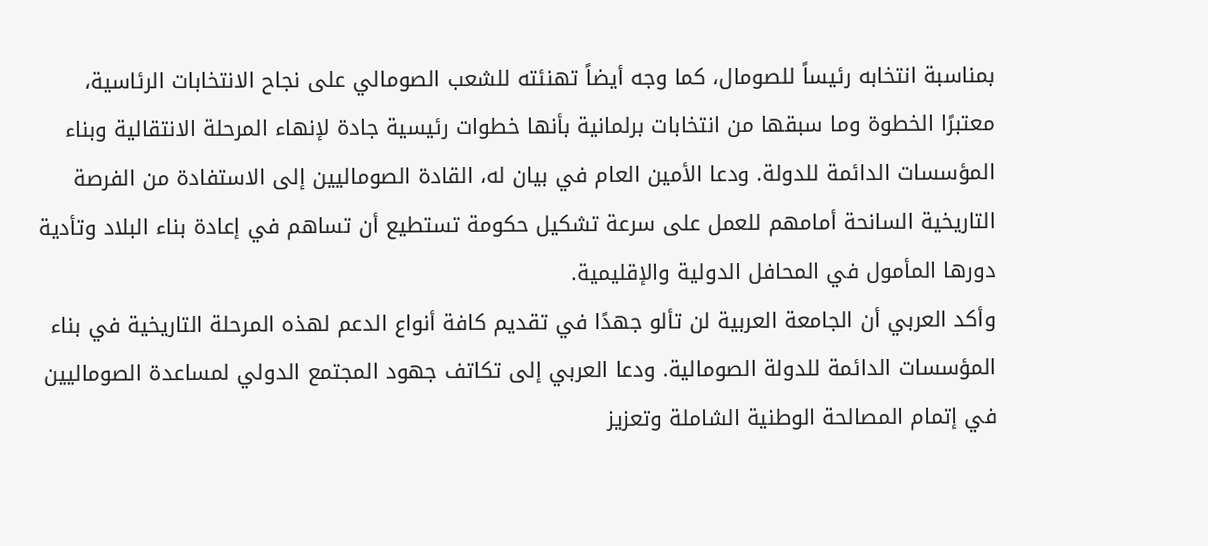بمناسبة انتخابه رئيساً للصومال، كما وجه أيضاً تهنئته للشعب الصومالي على نجاح الانتخابات الرئاسية، معتبرًا الخطوة وما سبقها من انتخابات برلمانية بأنها خطوات رئيسية جادة لإنهاء المرحلة الانتقالية وبناء المؤسسات الدائمة للدولة. ودعا الأمين العام في بيان له، القادة الصوماليين إلى الاستفادة من الفرصة التاريخية السانحة أمامهم للعمل على سرعة تشكيل حكومة تستطيع أن تساهم في إعادة بناء البلاد وتأدية دورها المأمول في المحافل الدولية والإقليمية.
وأكد العربي أن الجامعة العربية لن تألو جهدًا في تقديم كافة أنواع الدعم لهذه المرحلة التاريخية في بناء المؤسسات الدائمة للدولة الصومالية. ودعا العربي إلى تكاتف جهود المجتمع الدولي لمساعدة الصوماليين في إتمام المصالحة الوطنية الشاملة وتعزيز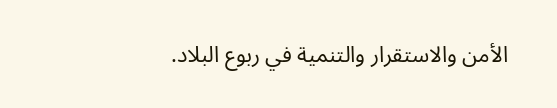الأمن والاستقرار والتنمية في ربوع البلاد.